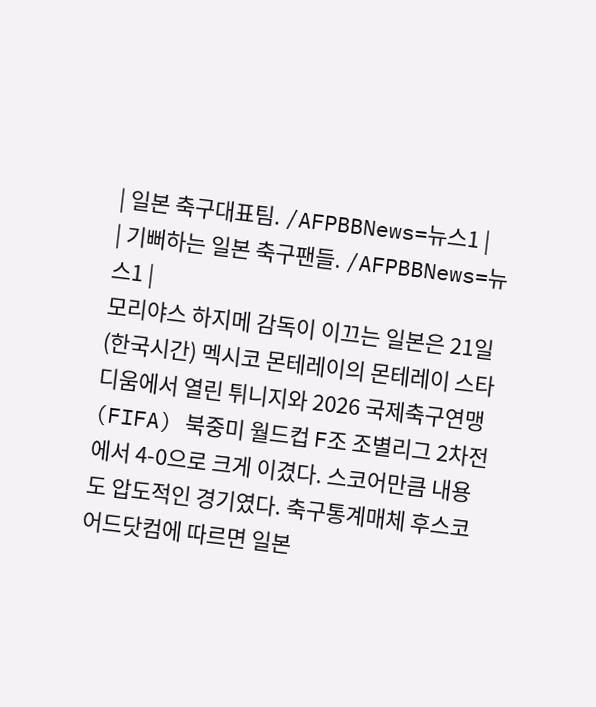| 일본 축구대표팀. /AFPBBNews=뉴스1 |
| 기뻐하는 일본 축구팬들. /AFPBBNews=뉴스1 |
모리야스 하지메 감독이 이끄는 일본은 21일(한국시간) 멕시코 몬테레이의 몬테레이 스타디움에서 열린 튀니지와 2026 국제축구연맹(FIFA) 북중미 월드컵 F조 조별리그 2차전에서 4-0으로 크게 이겼다. 스코어만큼 내용도 압도적인 경기였다. 축구통계매체 후스코어드닷컴에 따르면 일본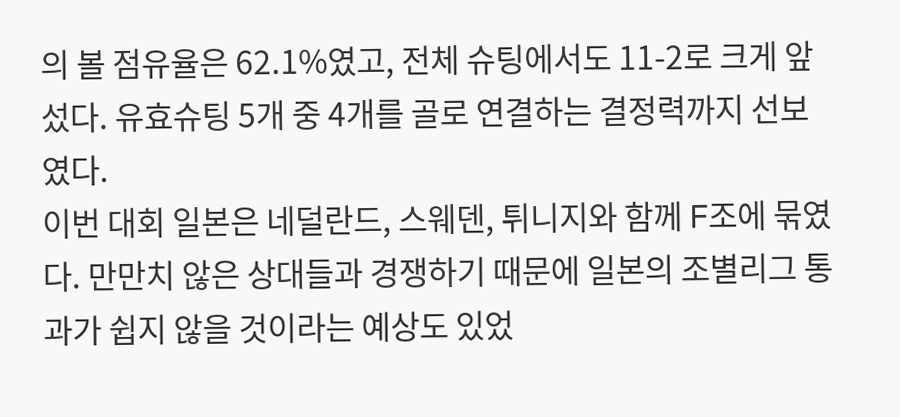의 볼 점유율은 62.1%였고, 전체 슈팅에서도 11-2로 크게 앞섰다. 유효슈팅 5개 중 4개를 골로 연결하는 결정력까지 선보였다.
이번 대회 일본은 네덜란드, 스웨덴, 튀니지와 함께 F조에 묶였다. 만만치 않은 상대들과 경쟁하기 때문에 일본의 조별리그 통과가 쉽지 않을 것이라는 예상도 있었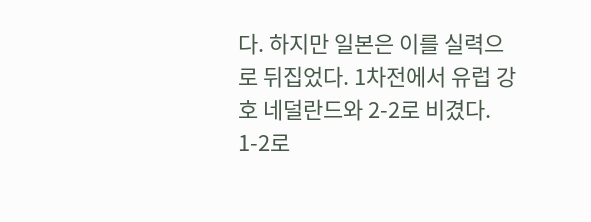다. 하지만 일본은 이를 실력으로 뒤집었다. 1차전에서 유럽 강호 네덜란드와 2-2로 비겼다. 1-2로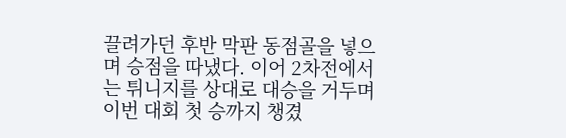끌려가던 후반 막판 동점골을 넣으며 승점을 따냈다. 이어 2차전에서는 튀니지를 상대로 대승을 거두며 이번 대회 첫 승까지 챙겼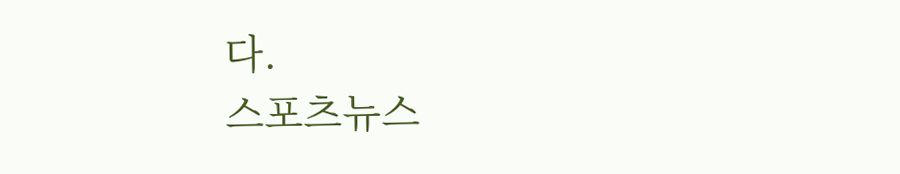다.
스포츠뉴스